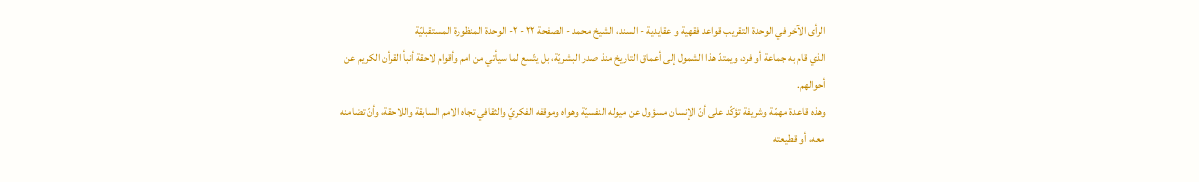الرأى الآخر في الوحدة التقريب قواعد فقهية و عقايدية - السند، الشيخ محمد - الصفحة ٢٢ - ٢- الوحدة المنظورة المستقبليّة
الذي قام به جماعة أو فرد، ويمتدّ هذا الشمول إلى أعماق التاريخ منذ صدر البشريّة، بل يتّسع لما سيأتي من امم وأقوام لاحقة أنبأ القرأن الكريم عن أحوالهم.
وهذه قاعدة مهمّة وشريفة تؤكّد على أنّ الإنسان مسؤول عن ميوله النفسيّة وهواه وموقفه الفكريّ والثقافي تجاه الامم السابقة واللاحقة، وأنّ تضامنه معه، أو قطيعته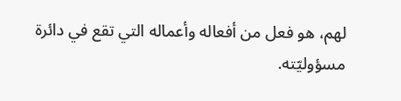لهم، هو فعل من أفعاله وأعماله التي تقع في دائرة مسؤوليّته.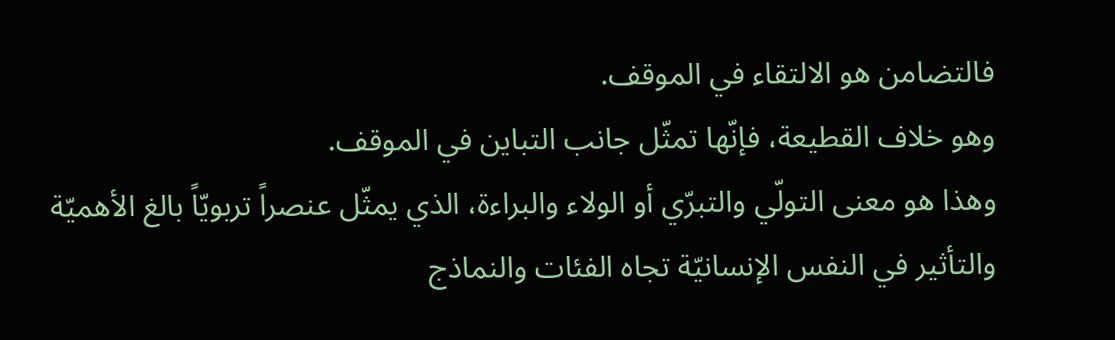فالتضامن هو الالتقاء في الموقف.
وهو خلاف القطيعة، فإنّها تمثّل جانب التباين في الموقف.
وهذا هو معنى التولّي والتبرّي أو الولاء والبراءة، الذي يمثّل عنصراً تربويّاً بالغ الأهميّة والتأثير في النفس الإنسانيّة تجاه الفئات والنماذج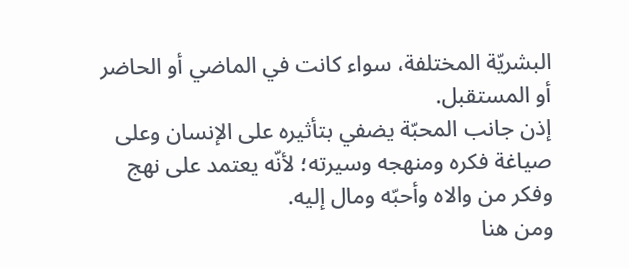البشريّة المختلفة، سواء كانت في الماضي أو الحاضر أو المستقبل.
إذن جانب المحبّة يضفي بتأثيره على الإنسان وعلى صياغة فكره ومنهجه وسيرته؛ لأنّه يعتمد على نهج وفكر من والاه وأحبّه ومال إليه.
ومن هنا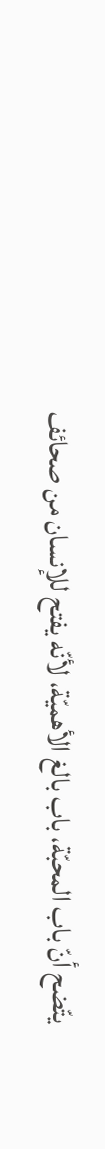يتّضح أنّ باب المحبّة، باب بالغ الأهميّة، لأنّه يفتح للإنسان من صحائف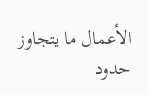الأعمال ما يتجاوز حدود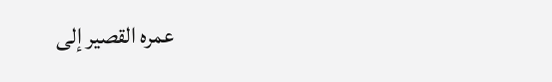عمره القصير إلى